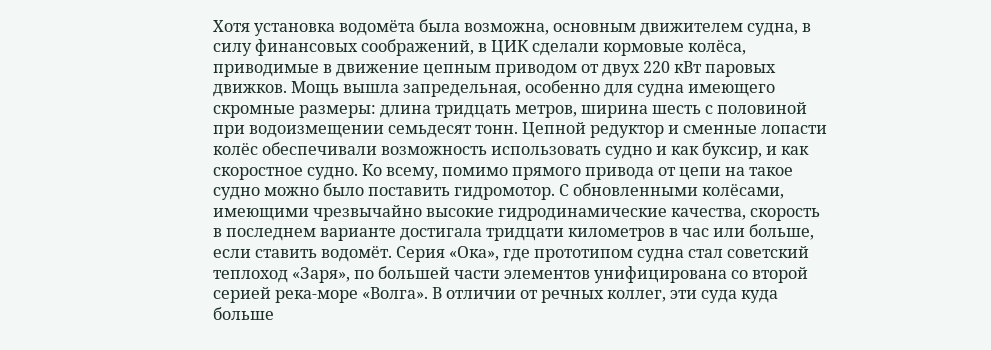Хотя установка водомёта была возможна, основным движителем судна, в силу финансовых соображений, в ЦИК сделали кормовые колёса, приводимые в движение цепным приводом от двух 220 кВт паровых движков. Мощь вышла запредельная, особенно для судна имеющего скромные размеры: длина тридцать метров, ширина шесть с половиной при водоизмещении семьдесят тонн. Цепной редуктор и сменные лопасти колёс обеспечивали возможность использовать судно и как буксир, и как скоростное судно. Ко всему, помимо прямого привода от цепи на такое судно можно было поставить гидромотор. С обновленными колёсами, имеющими чрезвычайно высокие гидродинамические качества, скорость в последнем варианте достигала тридцати километров в час или больше, если ставить водомёт. Серия «Ока», где прототипом судна стал советский теплоход «Заря», по большей части элементов унифицирована со второй серией река-море «Волга». В отличии от речных коллег, эти суда куда больше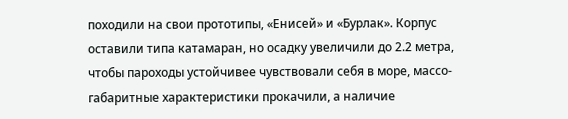походили на свои прототипы, «Енисей» и «Бурлак». Корпус оставили типа катамаран, но осадку увеличили до 2.2 метра, чтобы пароходы устойчивее чувствовали себя в море, массо-габаритные характеристики прокачили, а наличие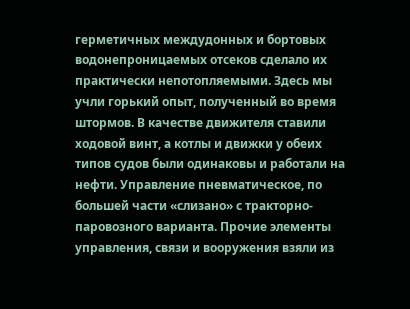герметичных междудонных и бортовых водонепроницаемых отсеков сделало их практически непотопляемыми. Здесь мы учли горький опыт, полученный во время штормов. В качестве движителя ставили ходовой винт, а котлы и движки у обеих типов судов были одинаковы и работали на нефти. Управление пневматическое, по большей части «слизано» с тракторно-паровозного варианта. Прочие элементы управления, связи и вооружения взяли из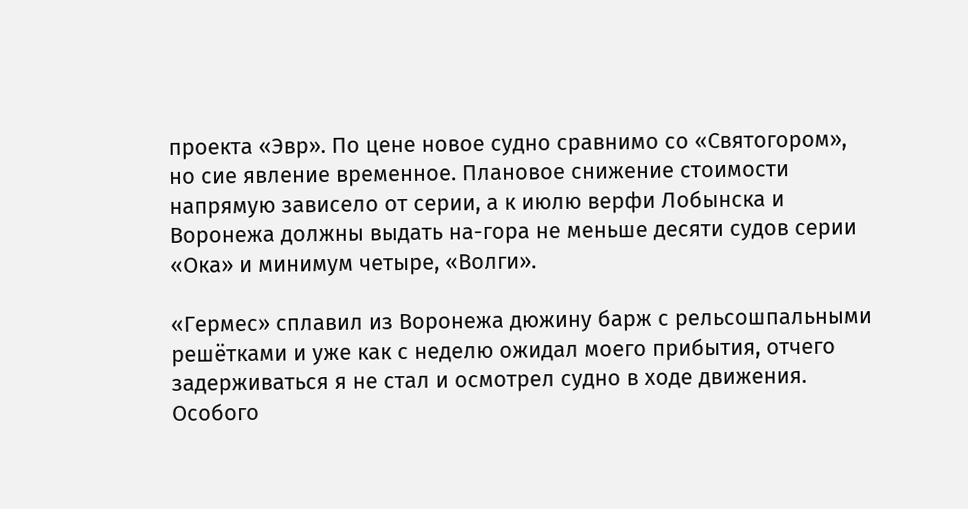проекта «Эвр». По цене новое судно сравнимо со «Святогором», но сие явление временное. Плановое снижение стоимости напрямую зависело от серии, а к июлю верфи Лобынска и Воронежа должны выдать на-гора не меньше десяти судов серии «Ока» и минимум четыре, «Волги».

«Гермес» сплавил из Воронежа дюжину барж с рельсошпальными решётками и уже как с неделю ожидал моего прибытия, отчего задерживаться я не стал и осмотрел судно в ходе движения. Особого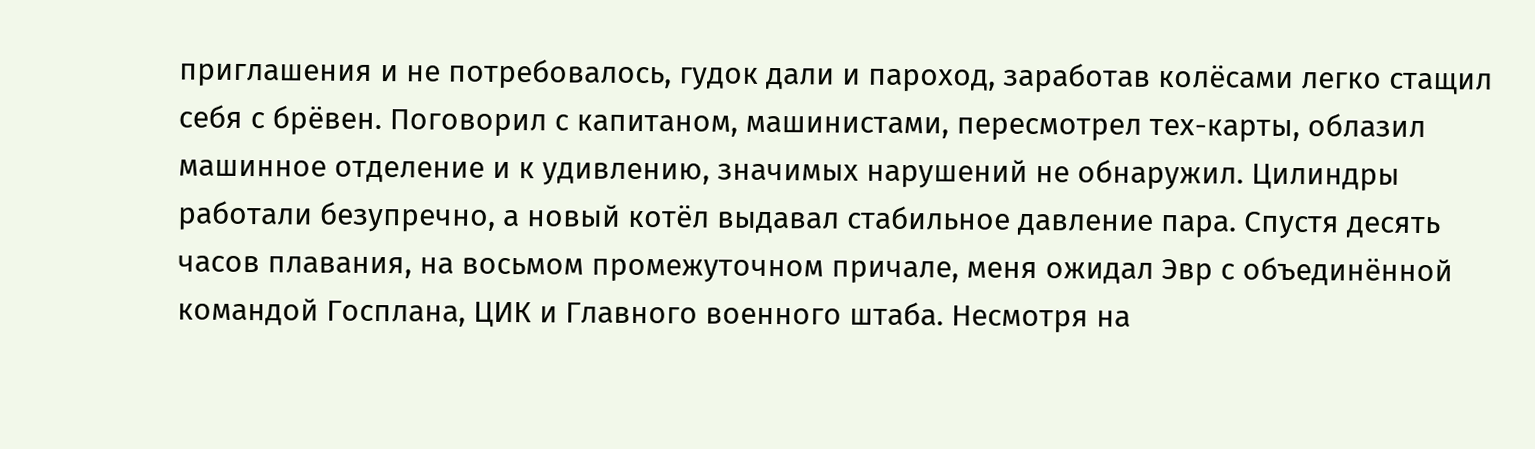приглашения и не потребовалось, гудок дали и пароход, заработав колёсами легко стащил себя с брёвен. Поговорил с капитаном, машинистами, пересмотрел тех-карты, облазил машинное отделение и к удивлению, значимых нарушений не обнаружил. Цилиндры работали безупречно, а новый котёл выдавал стабильное давление пара. Спустя десять часов плавания, на восьмом промежуточном причале, меня ожидал Эвр с объединённой командой Госплана, ЦИК и Главного военного штаба. Несмотря на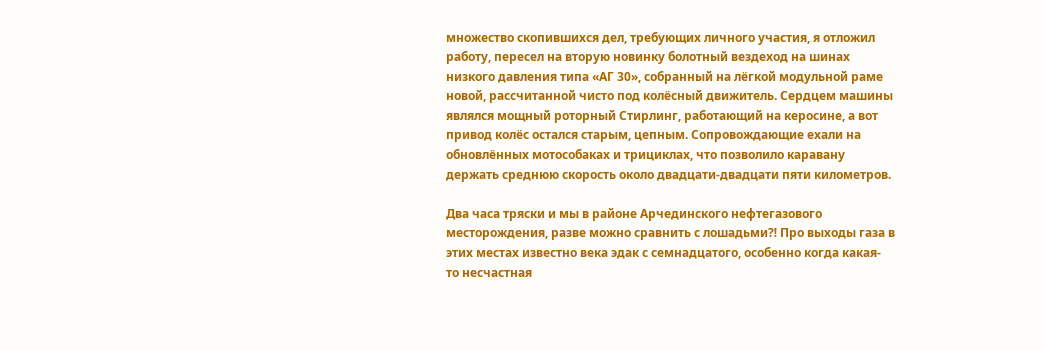множество скопившихся дел, требующих личного участия, я отложил работу, пересел на вторую новинку болотный вездеход на шинах низкого давления типа «АГ 30», собранный на лёгкой модульной раме новой, рассчитанной чисто под колёсный движитель. Сердцем машины являлся мощный роторный Стирлинг, работающий на керосине, а вот привод колёс остался старым, цепным. Сопровождающие ехали на обновлённых мотособаках и трициклах, что позволило каравану держать среднюю скорость около двадцати-двадцати пяти километров.

Два часа тряски и мы в районе Арчединского нефтегазового месторождения, разве можно сравнить с лошадьми⁈ Про выходы газа в этих местах известно века эдак с семнадцатого, особенно когда какая- то несчастная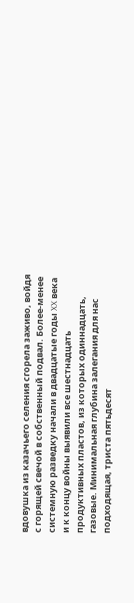вдовушка из казачьего селения сгорела заживо, войдя с горящей свечой в собственный подвал. Более-менее системную разведку начали в двадцатые годы XX века и к концу войны выявили все шестнадцать продуктивных пластов, из которых одиннадцать, газовые. Минимальная глубина залегания для нас подходящая, триста пятьдесят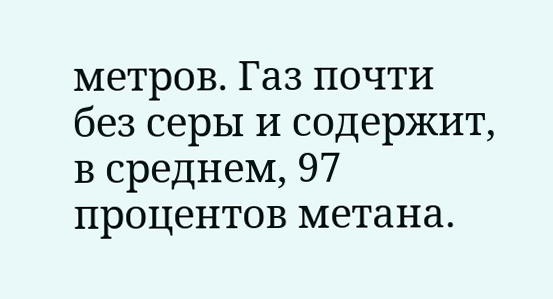метров. Газ почти без серы и содержит, в среднем, 97 процентов метана.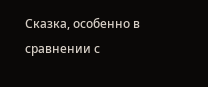Сказка, особенно в сравнении с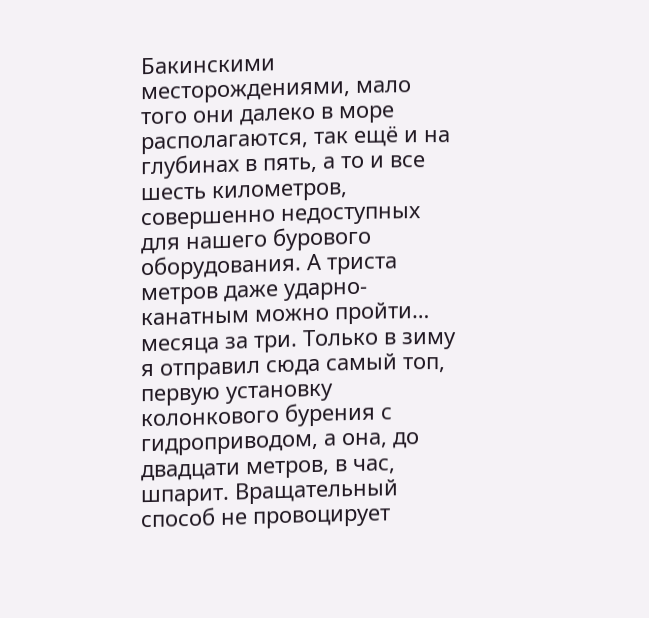Бакинскими месторождениями, мало того они далеко в море располагаются, так ещё и на глубинах в пять, а то и все шесть километров, совершенно недоступных для нашего бурового оборудования. А триста метров даже ударно-канатным можно пройти… месяца за три. Только в зиму я отправил сюда самый топ, первую установку колонкового бурения с гидроприводом, а она, до двадцати метров, в час, шпарит. Вращательный способ не провоцирует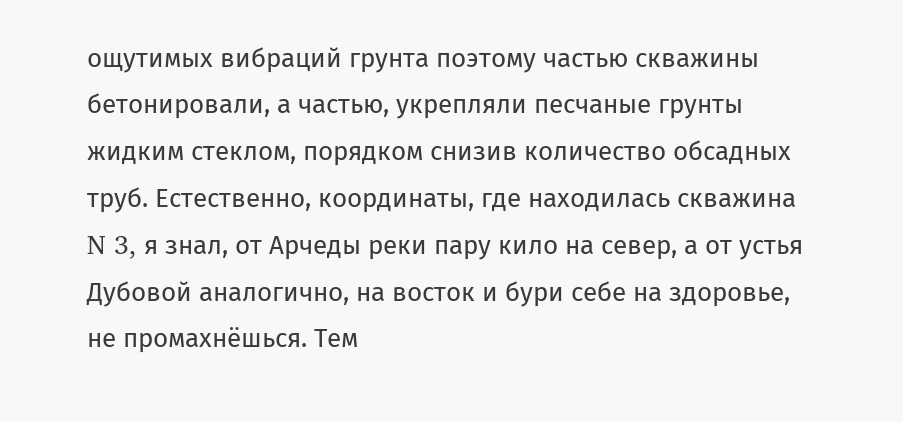ощутимых вибраций грунта поэтому частью скважины бетонировали, а частью, укрепляли песчаные грунты жидким стеклом, порядком снизив количество обсадных труб. Естественно, координаты, где находилась скважина N 3, я знал, от Арчеды реки пару кило на север, а от устья Дубовой аналогично, на восток и бури себе на здоровье, не промахнёшься. Тем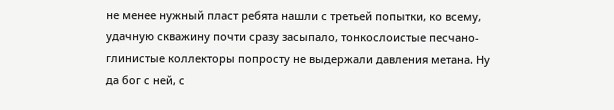не менее нужный пласт ребята нашли с третьей попытки, ко всему, удачную скважину почти сразу засыпало, тонкослоистые песчано-глинистые коллекторы попросту не выдержали давления метана. Ну да бог с ней, с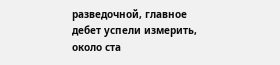разведочной, главное дебет успели измерить, около ста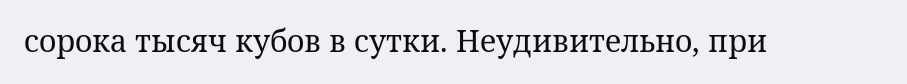сорока тысяч кубов в сутки. Неудивительно, при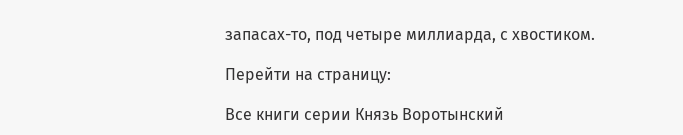запасах-то, под четыре миллиарда, с хвостиком.

Перейти на страницу:

Все книги серии Князь Воротынский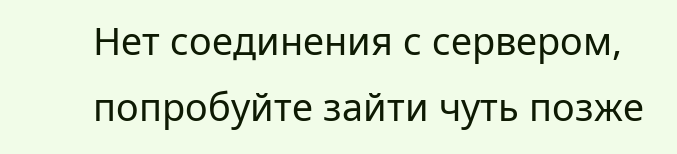Нет соединения с сервером, попробуйте зайти чуть позже